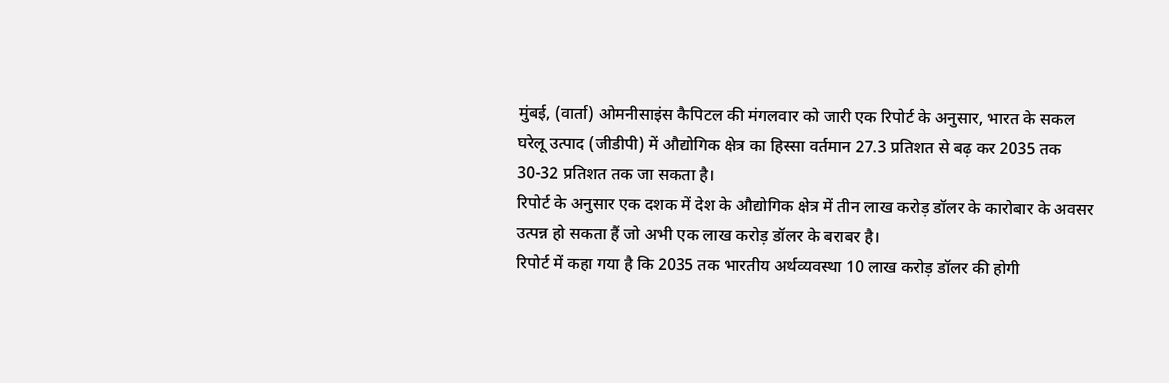मुंबई, (वार्ता) ओमनीसाइंस कैपिटल की मंगलवार को जारी एक रिपोर्ट के अनुसार, भारत के सकल घरेलू उत्पाद (जीडीपी) में औद्योगिक क्षेत्र का हिस्सा वर्तमान 27.3 प्रतिशत से बढ़ कर 2035 तक 30-32 प्रतिशत तक जा सकता है।
रिपोर्ट के अनुसार एक दशक में देश के औद्योगिक क्षेत्र में तीन लाख करोड़ डॉलर के कारोबार के अवसर उत्पन्न हो सकता हैं जो अभी एक लाख करोड़ डॉलर के बराबर है।
रिपोर्ट में कहा गया है कि 2035 तक भारतीय अर्थव्यवस्था 10 लाख करोड़ डॉलर की होगी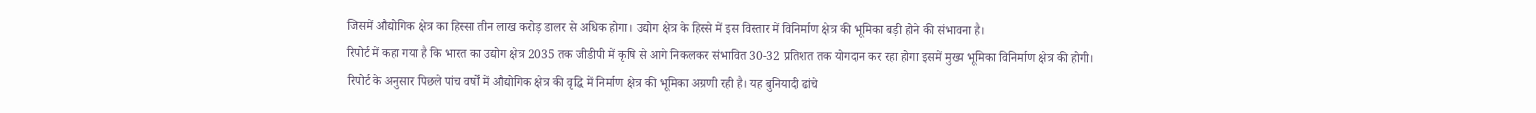जिसमें औद्योगिक क्षेत्र का हिस्सा तीन लाख करोड़ डालर से अधिक होगा। उद्योग क्षेत्र के हिस्से में इस विस्तार में विनिर्माण क्षेत्र की भूमिका बड़ी होने की संभावना है।
रिपोर्ट में कहा गया है कि भारत का उद्योग क्षेत्र 2035 तक जीडीपी में कृषि से आगे निकलकर संभावित 30-32 प्रतिशत तक योगदान कर रहा होगा इसमें मुख्य भूमिका विनिर्माण क्षेत्र की होगी।
रिपोर्ट के अनुसार पिछले पांच वर्षों में औद्योगिक क्षेत्र की वृद्धि में निर्माण क्षेत्र की भूमिका अग्रणी रही है। यह बुनियादी ढांचे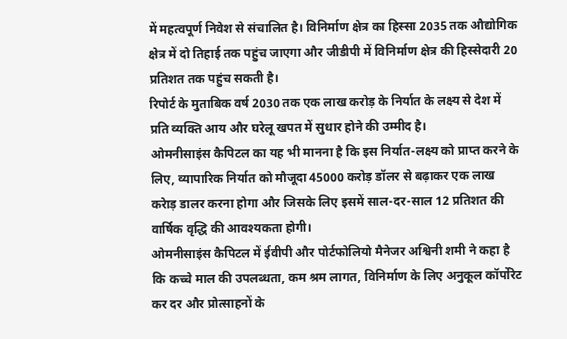में महत्वपूर्ण निवेश से संचालित है। विनिर्माण क्षेत्र का हिस्सा 2035 तक औद्योगिक क्षेत्र में दो तिहाई तक पहुंच जाएगा और जीडीपी में विनिर्माण क्षेत्र की हिस्सेदारी 20 प्रतिशत तक पहुंच सकती है।
रिपोर्ट के मुताबिक वर्ष 2030 तक एक लाख करोड़ के निर्यात के लक्ष्य से देश में प्रति व्यक्ति आय और घरेलू खपत में सुधार होने की उम्मीद है।
ओमनीसाइंस कैपिटल का यह भी मानना है कि इस निर्यात-लक्ष्य को प्राप्त करने के लिए, व्यापारिक निर्यात को मौजूदा 45000 करोड़ डॉलर से बढ़ाकर एक लाख करेाड़ डालर करना होगा और जिसके लिए इसमें साल-दर-साल 12 प्रतिशत की वार्षिक वृद्धि की आवश्यकता होगी।
ओमनीसाइंस कैपिटल में ईवीपी और पोर्टफोलियो मैनेजर अश्विनी शमी ने कहा है कि कच्चे माल की उपलब्धता, कम श्रम लागत, विनिर्माण के लिए अनुकूल कॉर्पोरेट कर दर और प्रोत्साहनों के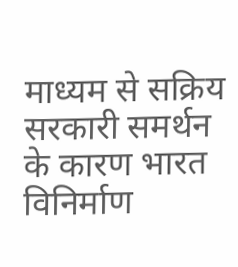माध्यम से सक्रिय सरकारी समर्थन के कारण भारत विनिर्माण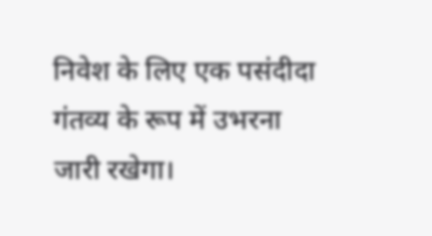निवेश के लिए एक पसंदीदा गंतव्य के रूप में उभरना जारी रखेगा।